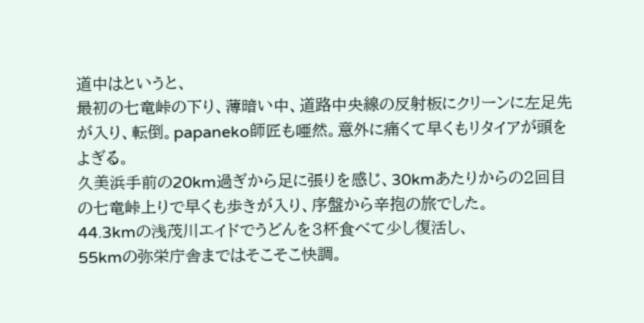道中はというと、
最初の七竜峠の下り、薄暗い中、道路中央線の反射板にクリーンに左足先が入り、転倒。papaneko師匠も唖然。意外に痛くて早くもリタイアが頭をよぎる。
久美浜手前の20km過ぎから足に張りを感じ、30kmあたりからの2回目の七竜峠上りで早くも歩きが入り、序盤から辛抱の旅でした。
44.3kmの浅茂川エイドでうどんを3杯食べて少し復活し、
55kmの弥栄庁舎まではそこそこ快調。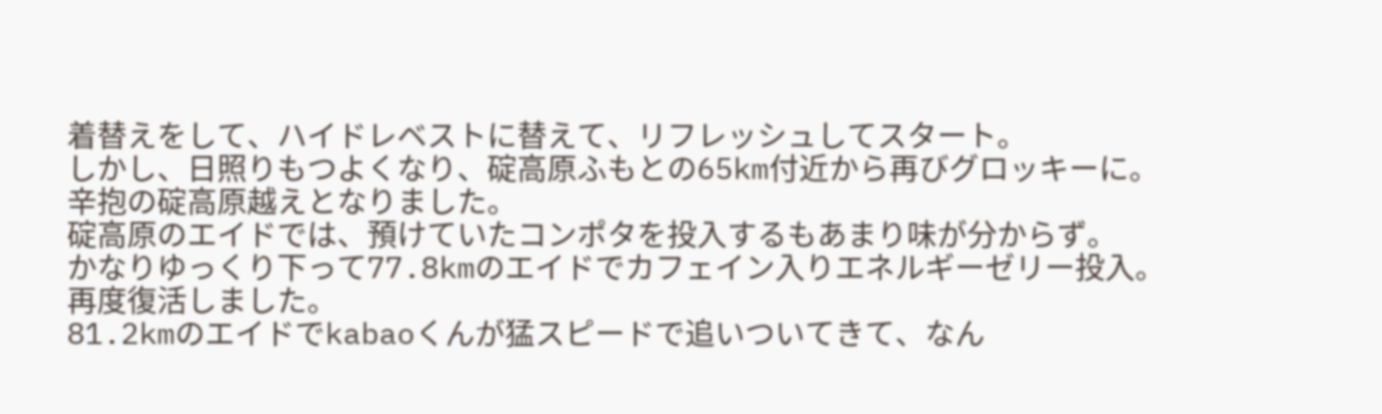着替えをして、ハイドレベストに替えて、リフレッシュしてスタート。
しかし、日照りもつよくなり、碇高原ふもとの65km付近から再びグロッキーに。
辛抱の碇高原越えとなりました。
碇高原のエイドでは、預けていたコンポタを投入するもあまり味が分からず。
かなりゆっくり下って77.8kmのエイドでカフェイン入りエネルギーゼリー投入。
再度復活しました。
81.2kmのエイドでkabaoくんが猛スピードで追いついてきて、なん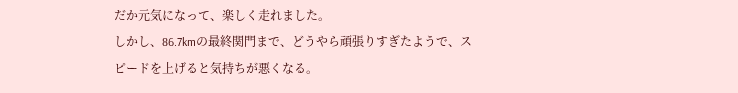だか元気になって、楽しく走れました。
しかし、86.7kmの最終関門まで、どうやら頑張りすぎたようで、スピードを上げると気持ちが悪くなる。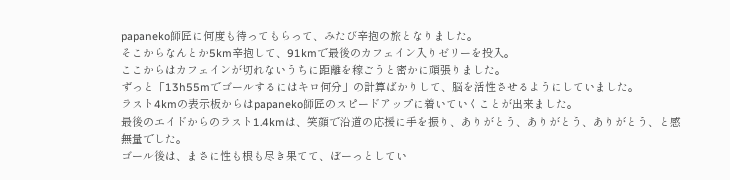papaneko師匠に何度も待ってもらって、みたび辛抱の旅となりました。
そこからなんとか5km辛抱して、91kmで最後のカフェイン入りゼリーを投入。
ここからはカフェインが切れないうちに距離を稼ごうと密かに頑張りました。
ずっと「13h55mでゴールするにはキロ何分」の計算ばかりして、脳を活性させるようにしていました。
ラスト4kmの表示板からはpapaneko師匠のスピードアップに着いていくことが出来ました。
最後のエイドからのラスト1.4kmは、笑顔で沿道の応援に手を振り、ありがとう、ありがとう、ありがとう、と感無量でした。
ゴール後は、まさに性も根も尽き果てて、ぼーっとしてい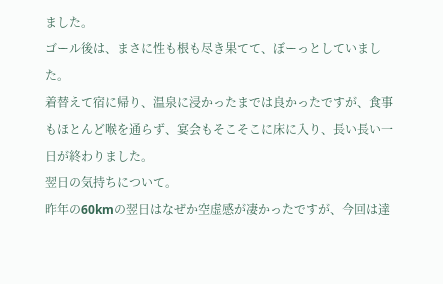ました。
ゴール後は、まさに性も根も尽き果てて、ぼーっとしていました。
着替えて宿に帰り、温泉に浸かったまでは良かったですが、食事もほとんど喉を通らず、宴会もそこそこに床に入り、長い長い一日が終わりました。
翌日の気持ちについて。
昨年の60kmの翌日はなぜか空虚感が凄かったですが、今回は達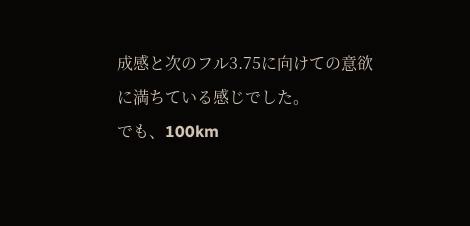成感と次のフル3.75に向けての意欲に満ちている感じでした。
でも、100km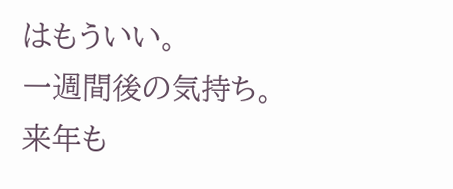はもういい。
一週間後の気持ち。
来年も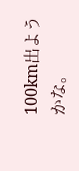100km出ようかな。